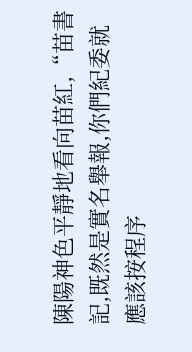陳陽神色平靜地看向苗紅,“苗書記,既然是實名舉報,你們紀委就應該按程序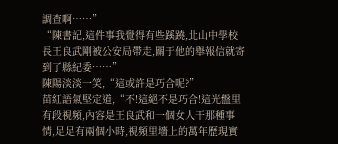調查啊……”
“陳書記,這件事我覺得有些蹊蹺,北山中學校長王良武剛被公安局帶走,關于他的舉報信就寄到了縣紀委……”
陳陽淡淡一笑,“這或許是巧合呢?”
苗紅語氣堅定道,“不!這絕不是巧合!這光盤里有段視頻,內容是王良武和一個女人干那種事情,足足有兩個小時,視頻里墻上的萬年歷現實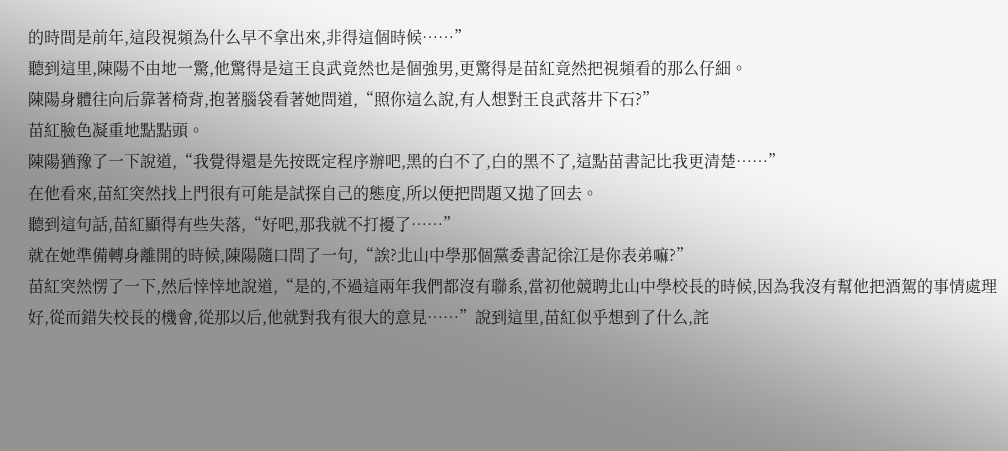的時間是前年,這段視頻為什么早不拿出來,非得這個時候……”
聽到這里,陳陽不由地一驚,他驚得是這王良武竟然也是個強男,更驚得是苗紅竟然把視頻看的那么仔細。
陳陽身體往向后靠著椅背,抱著腦袋看著她問道,“照你這么說,有人想對王良武落井下石?”
苗紅臉色凝重地點點頭。
陳陽猶豫了一下說道,“我覺得還是先按既定程序辦吧,黑的白不了,白的黑不了,這點苗書記比我更清楚……”
在他看來,苗紅突然找上門很有可能是試探自己的態度,所以便把問題又拋了回去。
聽到這句話,苗紅顯得有些失落,“好吧,那我就不打擾了……”
就在她準備轉身離開的時候,陳陽隨口問了一句,“誒?北山中學那個黨委書記徐江是你表弟嘛?”
苗紅突然愣了一下,然后悻悻地說道,“是的,不過這兩年我們都沒有聯系,當初他競聘北山中學校長的時候,因為我沒有幫他把酒駕的事情處理好,從而錯失校長的機會,從那以后,他就對我有很大的意見……”說到這里,苗紅似乎想到了什么,詫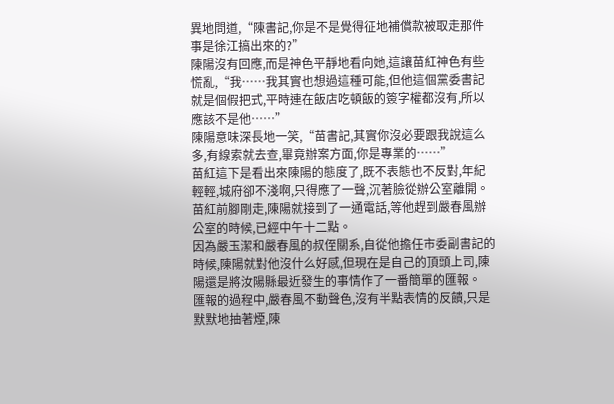異地問道,“陳書記,你是不是覺得征地補償款被取走那件事是徐江搞出來的?”
陳陽沒有回應,而是神色平靜地看向她,這讓苗紅神色有些慌亂,“我……我其實也想過這種可能,但他這個黨委書記就是個假把式,平時連在飯店吃頓飯的簽字權都沒有,所以應該不是他……”
陳陽意味深長地一笑,“苗書記,其實你沒必要跟我說這么多,有線索就去查,畢竟辦案方面,你是專業的……”
苗紅這下是看出來陳陽的態度了,既不表態也不反對,年紀輕輕,城府卻不淺啊,只得應了一聲,沉著臉從辦公室離開。
苗紅前腳剛走,陳陽就接到了一通電話,等他趕到嚴春風辦公室的時候,已經中午十二點。
因為嚴玉潔和嚴春風的叔侄關系,自從他擔任市委副書記的時候,陳陽就對他沒什么好感,但現在是自己的頂頭上司,陳陽還是將汝陽縣最近發生的事情作了一番簡單的匯報。
匯報的過程中,嚴春風不動聲色,沒有半點表情的反饋,只是默默地抽著煙,陳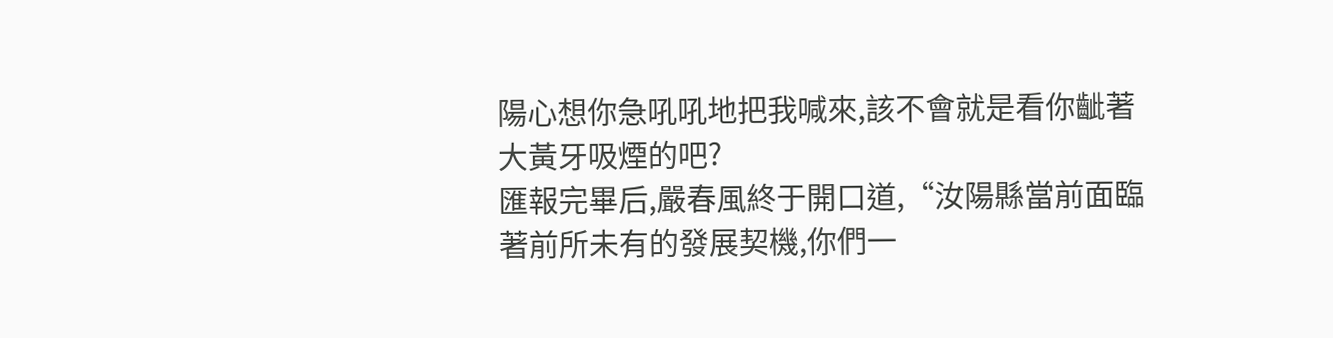陽心想你急吼吼地把我喊來,該不會就是看你齜著大黃牙吸煙的吧?
匯報完畢后,嚴春風終于開口道,“汝陽縣當前面臨著前所未有的發展契機,你們一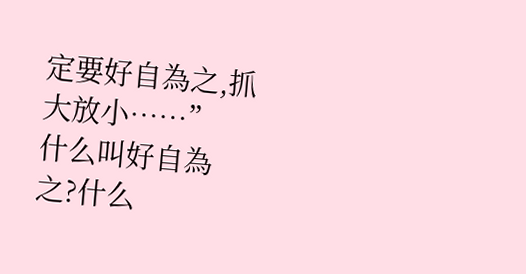定要好自為之,抓大放小……”
什么叫好自為之?什么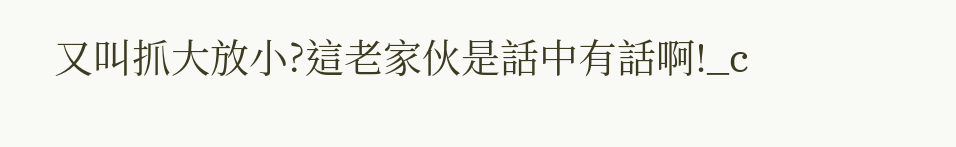又叫抓大放小?這老家伙是話中有話啊!_c